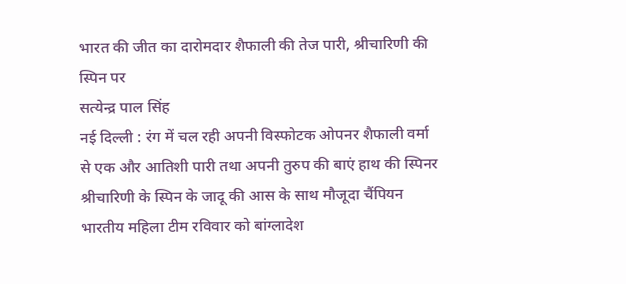भारत की जीत का दारोमदार शैफाली की तेज पारी, श्रीचारिणी की स्पिन पर
सत्येन्द्र पाल सिंह
नई दिल्ली : रंग में चल रही अपनी विस्फोटक ओपनर शैफाली वर्मा से एक और आतिशी पारी तथा अपनी तुरुप की बाएं हाथ की स्पिनर श्रीचारिणी के स्पिन के जादू की आस के साथ मौजूदा चैंपियन भारतीय महिला टीम रविवार को बांग्लादेश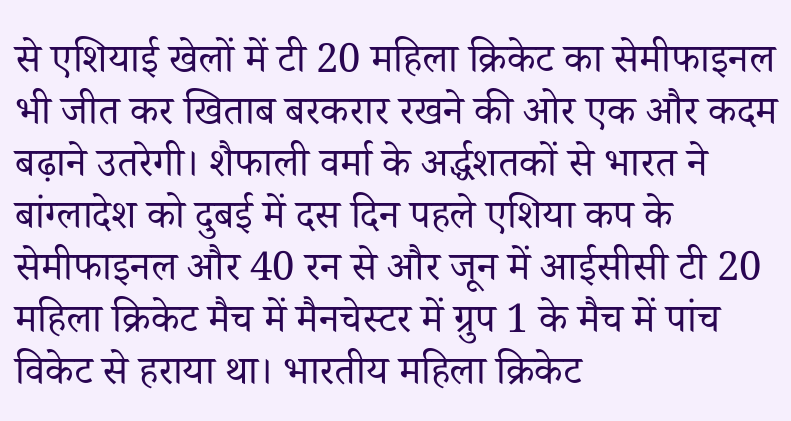से एशियाई खेलों में टी 20 महिला क्रिकेट का सेमीफाइनल भी जीत कर खिताब बरकरार रखने की ओर एक और कदम बढ़ाने उतरेगी। शैफाली वर्मा के अर्द्धशतकों से भारत ने बांग्लादेश को दुबई में दस दिन पहले एशिया कप के सेमीफाइनल और 40 रन से और जून में आईसीसी टी 20 महिला क्रिकेट मैच में मैनचेस्टर में ग्रुप 1 के मैच में पांच विकेट से हराया था। भारतीय महिला क्रिकेट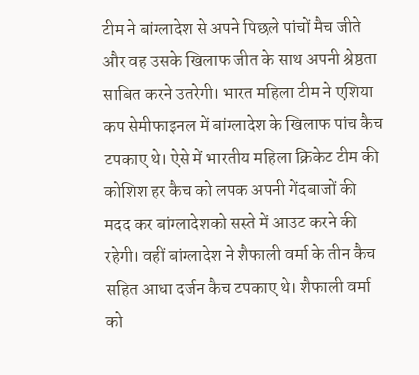टीम ने बांग्लादेश से अपने पिछले पांचों मैच जीते और वह उसके खिलाफ जीत के साथ अपनी श्रेष्ठता साबित करने उतरेगी। भारत महिला टीम ने एशिया कप सेमीफाइनल में बांग्लादेश के खिलाफ पांच कैच टपकाए थे। ऐसे में भारतीय महिला क्रिकेट टीम की कोशिश हर कैच को लपक अपनी गेंदबाजों की मदद कर बांग्लादेशको सस्ते में आउट करने की रहेगी। वहीं बांग्लादेश ने शैफाली वर्मा के तीन कैच सहित आधा दर्जन कैच टपकाए थे। शैफाली वर्मा को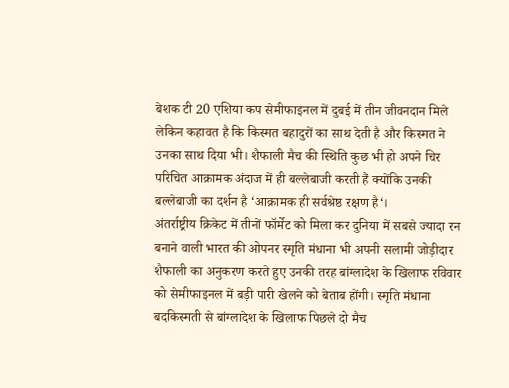बेशक टी 20 एशिया कप सेमीफाइनल में दुबई में तीन जीवनदान मिले लेकिन कहावत है कि किस्मत बहादुरों का साथ देती है और किस्मत ने उनका साथ दिया भी। शैफाली मैच की स्थिति कुछ भी हो अपने चिर परिचित आक्रामक अंदाज में ही बल्लेबाजी करती हैं क्योंकि उनकी बल्लेबाजी का दर्शन है ‘आक्रामक ही सर्वश्रेष्ठ रक्षण है‘।
अंतर्राष्ट्रीय क्रिकेट में तीनों फॉर्मेट को मिला कर दुनिया में सबसे ज्यादा रन बनाने वाली भारत की ओपनर स्मृति मंधाना भी अपनी सलामी जोड़ीदार शैफाली का अनुकरण करते हुए उनकी तरह बांग्लादेश के खिलाफ रविवार को सेमीफाइनल में बड़ी पारी खेलने को बेताब होंगी। स्मृति मंधाना बदकिस्मती से बांग्लादेश के खिलाफ पिछले दो मैच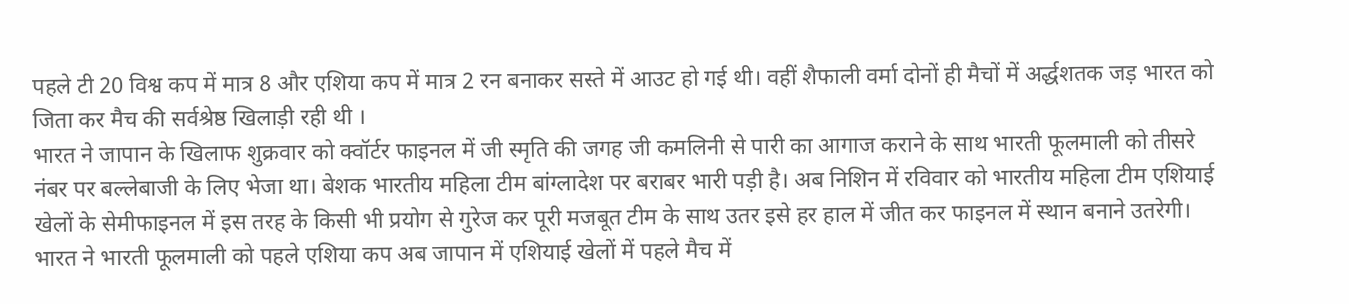पहले टी 20 विश्व कप में मात्र 8 और एशिया कप में मात्र 2 रन बनाकर सस्ते में आउट हो गई थी। वहीं शैफाली वर्मा दोनों ही मैचों में अर्द्धशतक जड़ भारत को जिता कर मैच की सर्वश्रेष्ठ खिलाड़ी रही थी ।
भारत ने जापान के खिलाफ शुक्रवार को क्वॉर्टर फाइनल में जी स्मृति की जगह जी कमलिनी से पारी का आगाज कराने के साथ भारती फूलमाली को तीसरे नंबर पर बल्लेबाजी के लिए भेजा था। बेशक भारतीय महिला टीम बांग्लादेश पर बराबर भारी पड़ी है। अब निशिन में रविवार को भारतीय महिला टीम एशियाई खेलों के सेमीफाइनल में इस तरह के किसी भी प्रयोग से गुरेज कर पूरी मजबूत टीम के साथ उतर इसे हर हाल में जीत कर फाइनल में स्थान बनाने उतरेगी। भारत ने भारती फूलमाली को पहले एशिया कप अब जापान में एशियाई खेलों में पहले मैच में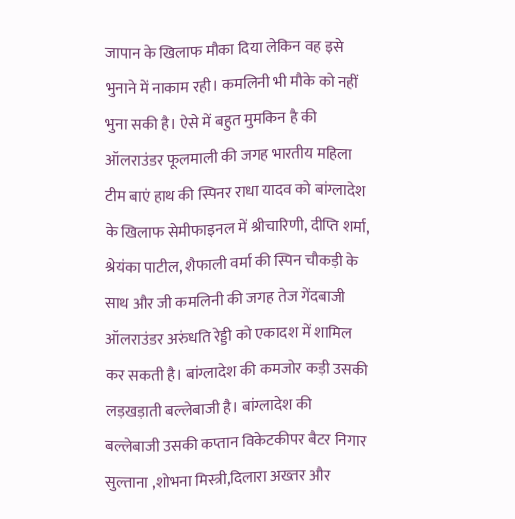जापान के खिलाफ मौका दिया लेकिन वह इसे भुनाने में नाकाम रही। कमलिनी भी मौके को नहीं भुना सकी है। ऐसे में बहुत मुमकिन है की ऑलराउंडर फूलमाली की जगह भारतीय महिला टीम बाएं हाथ की स्पिनर राधा यादव को बांग्लादेश के खिलाफ सेमीफाइनल में श्रीचारिणी, दीप्ति शर्मा, श्रेयंका पाटील, शैफाली वर्मा की स्पिन चौकड़ी के साथ और जी कमलिनी की जगह तेज गेंदबाजी ऑलराउंडर अरुंधति रेड्डी को एकादश में शामिल कर सकती है। बांग्लादेश की कमजोर कड़ी उसकी लड़खड़ाती बल्लेबाजी है। बांग्लादेश की बल्लेबाजी उसकी कप्तान विकेटकीपर बैटर निगार सुल्ताना ,शोभना मिस्त्री,दिलारा अख्तर और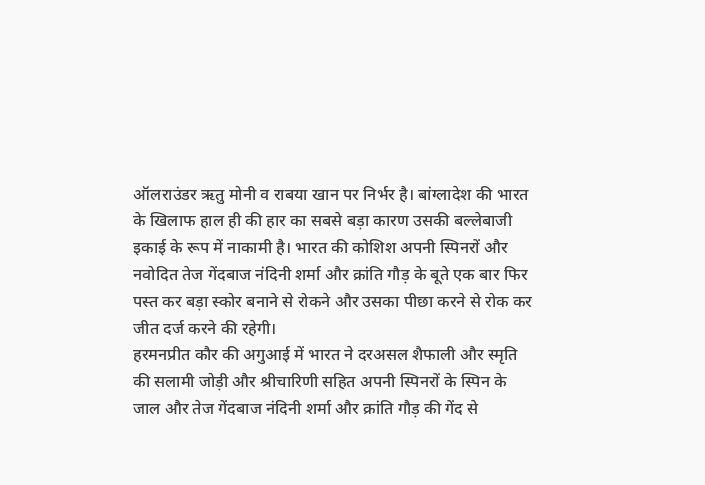ऑलराउंडर ऋतु मोनी व राबया खान पर निर्भर है। बांग्लादेश की भारत के खिलाफ हाल ही की हार का सबसे बड़ा कारण उसकी बल्लेबाजी इकाई के रूप में नाकामी है। भारत की कोशिश अपनी स्पिनरों और नवोदित तेज गेंदबाज नंदिनी शर्मा और क्रांति गौड़ के बूते एक बार फिर पस्त कर बड़ा स्कोर बनाने से रोकने और उसका पीछा करने से रोक कर जीत दर्ज करने की रहेगी।
हरमनप्रीत कौर की अगुआई में भारत ने दरअसल शैफाली और स्मृति की सलामी जोड़ी और श्रीचारिणी सहित अपनी स्पिनरों के स्पिन के जाल और तेज गेंदबाज नंदिनी शर्मा और क्रांति गौड़ की गेंद से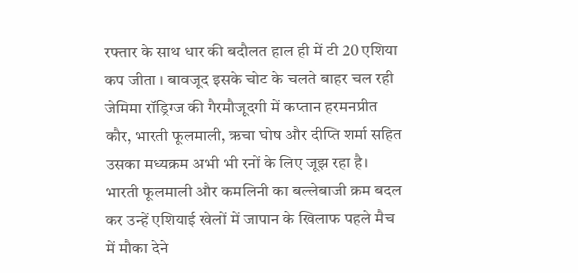रफ्तार के साथ धार की बदौलत हाल ही में टी 20 एशिया कप जीता । बावजूद इसके चोट के चलते बाहर चल रही जेमिमा रॉड्रिग्ज की गैरमौजूदगी में कप्तान हरमनप्रीत कौर, भारती फूलमाली, ऋचा घोष और दीप्ति शर्मा सहित उसका मध्यक्रम अभी भी रनों के लिए जूझ रहा है। भारती फूलमाली और कमलिनी का बल्लेबाजी क्रम बदल कर उन्हें एशियाई खेलों में जापान के खिलाफ पहले मैच में मौका देने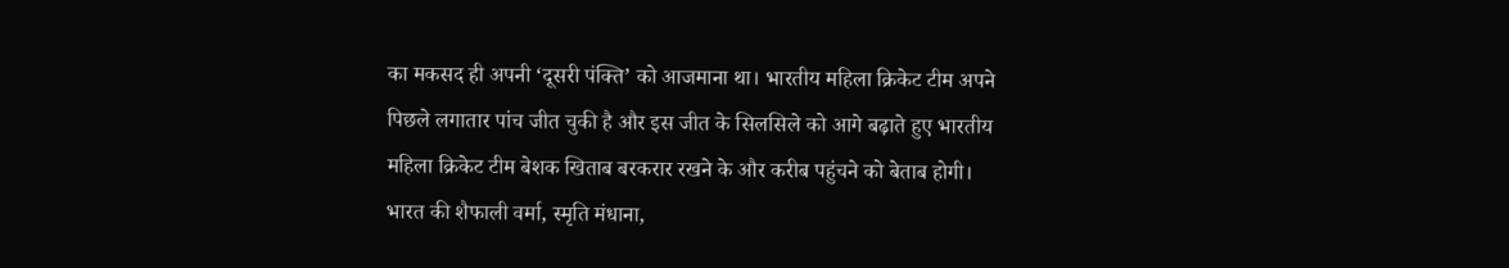का मकसद ही अपनी ‘दूसरी पंक्ति’ को आजमाना था। भारतीय महिला क्रिकेट टीम अपने पिछले लगातार पांच जीत चुकी है और इस जीत के सिलसिले को आगे बढ़ाते हुए भारतीय महिला क्रिकेट टीम बेशक खिताब बरकरार रखने के और करीब पहुंचने को बेताब होगी। भारत की शैफाली वर्मा, स्मृति मंधाना,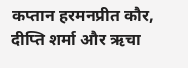कप्तान हरमनप्रीत कौर, दीप्ति शर्मा और ऋचा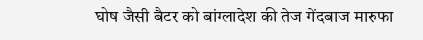घोष जैसी बैटर को बांग्लादेश की तेज गेंदबाज मारुफा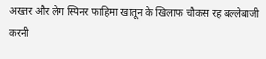अख्तर और लेग स्पिनर फाहिमा खातून के खिलाफ चौकस रह बल्लेबाजी करनी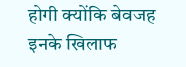होगी क्योंकि बेवजह इनके खिलाफ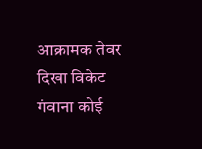आक्रामक तेवर दिखा विकेट गंवाना कोई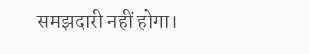समझदारी नहीं होगा।